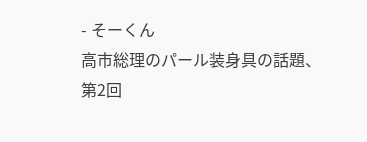- そーくん
高市総理のパール装身具の話題、第2回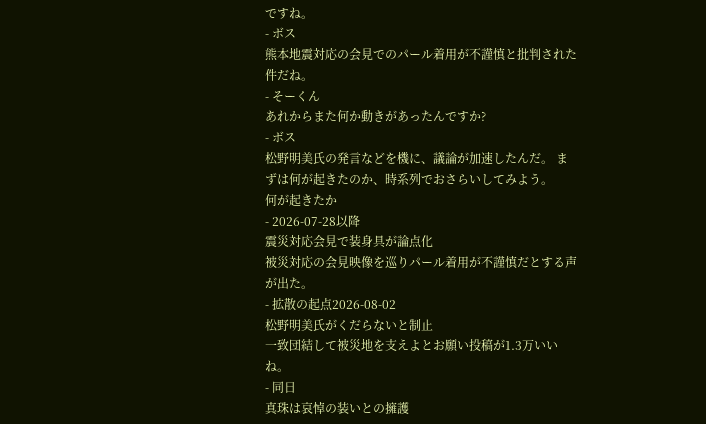ですね。
- ボス
熊本地震対応の会見でのパール着用が不謹慎と批判された件だね。
- そーくん
あれからまた何か動きがあったんですか?
- ボス
松野明美氏の発言などを機に、議論が加速したんだ。 まずは何が起きたのか、時系列でおさらいしてみよう。
何が起きたか
- 2026-07-28以降
震災対応会見で装身具が論点化
被災対応の会見映像を巡りパール着用が不謹慎だとする声が出た。
- 拡散の起点2026-08-02
松野明美氏がくだらないと制止
一致団結して被災地を支えよとお願い投稿が1.3万いいね。
- 同日
真珠は哀悼の装いとの擁護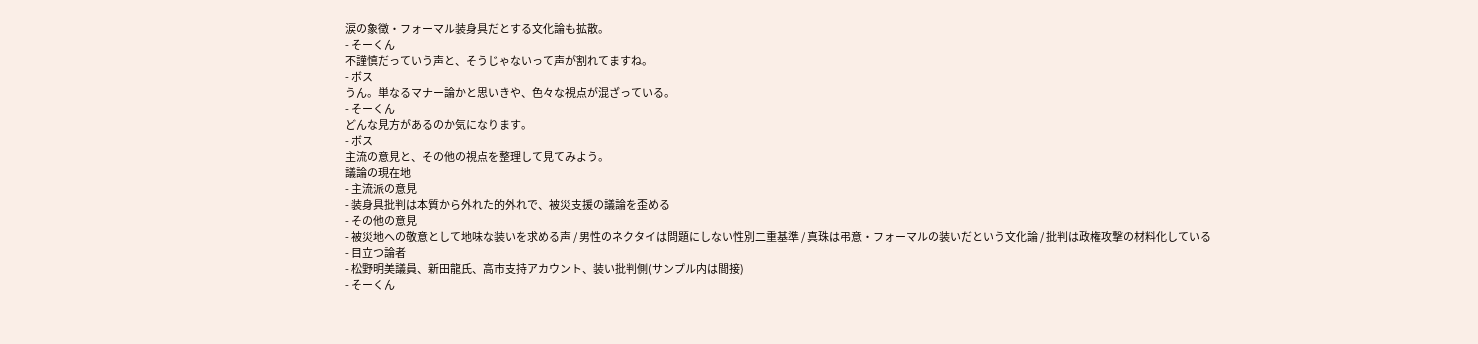涙の象徴・フォーマル装身具だとする文化論も拡散。
- そーくん
不謹慎だっていう声と、そうじゃないって声が割れてますね。
- ボス
うん。単なるマナー論かと思いきや、色々な視点が混ざっている。
- そーくん
どんな見方があるのか気になります。
- ボス
主流の意見と、その他の視点を整理して見てみよう。
議論の現在地
- 主流派の意見
- 装身具批判は本質から外れた的外れで、被災支援の議論を歪める
- その他の意見
- 被災地への敬意として地味な装いを求める声 / 男性のネクタイは問題にしない性別二重基準 / 真珠は弔意・フォーマルの装いだという文化論 / 批判は政権攻撃の材料化している
- 目立つ論者
- 松野明美議員、新田龍氏、高市支持アカウント、装い批判側(サンプル内は間接)
- そーくん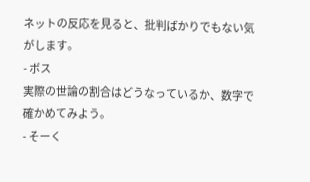ネットの反応を見ると、批判ばかりでもない気がします。
- ボス
実際の世論の割合はどうなっているか、数字で確かめてみよう。
- そーく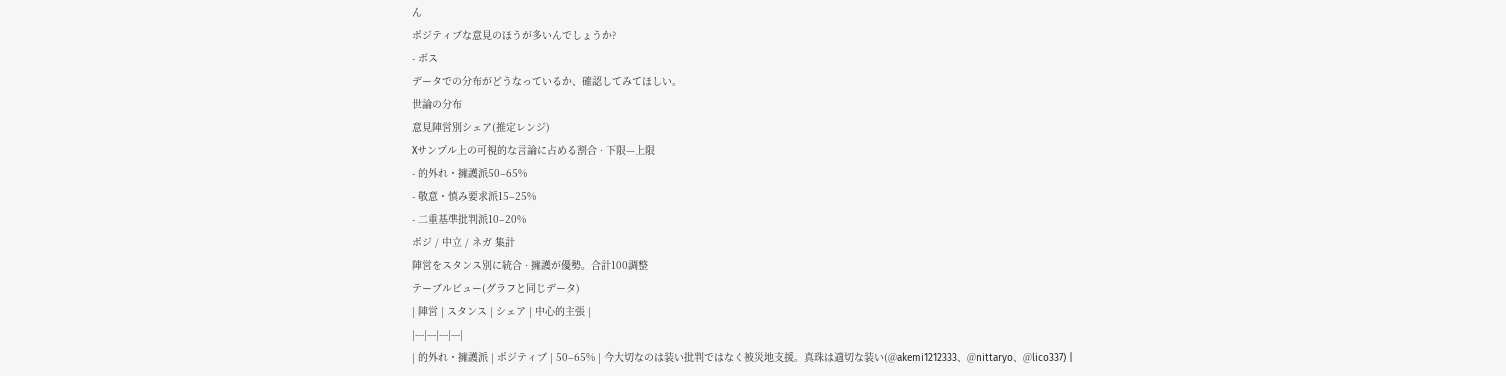ん
ポジティブな意見のほうが多いんでしょうか?
- ボス
データでの分布がどうなっているか、確認してみてほしい。
世論の分布
意見陣営別シェア(推定レンジ)
Xサンプル上の可視的な言論に占める割合 · 下限—上限
- 的外れ・擁護派50–65%
- 敬意・慎み要求派15–25%
- 二重基準批判派10–20%
ポジ / 中立 / ネガ 集計
陣営をスタンス別に統合 · 擁護が優勢。合計100調整
テーブルビュー(グラフと同じデータ)
| 陣営 | スタンス | シェア | 中心的主張 |
|---|---|---|---|
| 的外れ・擁護派 | ポジティブ | 50–65% | 今大切なのは装い批判ではなく被災地支援。真珠は適切な装い(@akemi1212333、@nittaryo、@lico337) |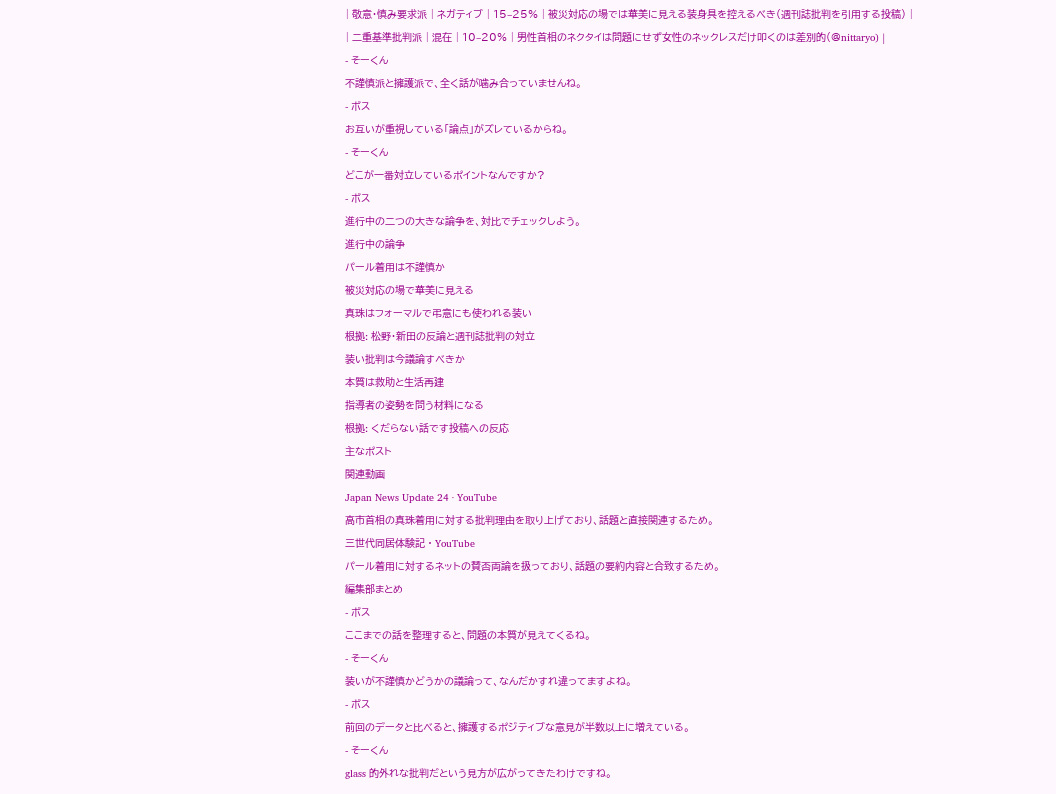| 敬意・慎み要求派 | ネガティブ | 15–25% | 被災対応の場では華美に見える装身具を控えるべき(週刊誌批判を引用する投稿) |
| 二重基準批判派 | 混在 | 10–20% | 男性首相のネクタイは問題にせず女性のネックレスだけ叩くのは差別的(@nittaryo) |
- そーくん
不謹慎派と擁護派で、全く話が噛み合っていませんね。
- ボス
お互いが重視している「論点」がズレているからね。
- そーくん
どこが一番対立しているポイントなんですか?
- ボス
進行中の二つの大きな論争を、対比でチェックしよう。
進行中の論争
パール着用は不謹慎か
被災対応の場で華美に見える
真珠はフォーマルで弔意にも使われる装い
根拠: 松野・新田の反論と週刊誌批判の対立
装い批判は今議論すべきか
本質は救助と生活再建
指導者の姿勢を問う材料になる
根拠: くだらない話です投稿への反応
主なポスト
関連動画
Japan News Update 24 · YouTube
高市首相の真珠着用に対する批判理由を取り上げており、話題と直接関連するため。
三世代同居体験記 · YouTube
パール着用に対するネットの賛否両論を扱っており、話題の要約内容と合致するため。
編集部まとめ
- ボス
ここまでの話を整理すると、問題の本質が見えてくるね。
- そーくん
装いが不謹慎かどうかの議論って、なんだかすれ違ってますよね。
- ボス
前回のデータと比べると、擁護するポジティブな意見が半数以上に増えている。
- そーくん
glass 的外れな批判だという見方が広がってきたわけですね。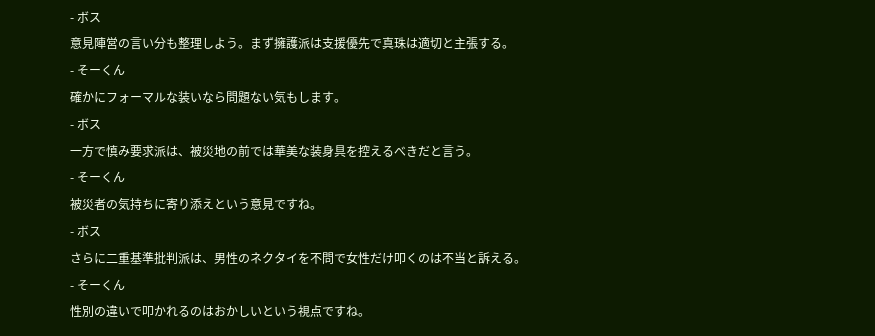- ボス
意見陣営の言い分も整理しよう。まず擁護派は支援優先で真珠は適切と主張する。
- そーくん
確かにフォーマルな装いなら問題ない気もします。
- ボス
一方で慎み要求派は、被災地の前では華美な装身具を控えるべきだと言う。
- そーくん
被災者の気持ちに寄り添えという意見ですね。
- ボス
さらに二重基準批判派は、男性のネクタイを不問で女性だけ叩くのは不当と訴える。
- そーくん
性別の違いで叩かれるのはおかしいという視点ですね。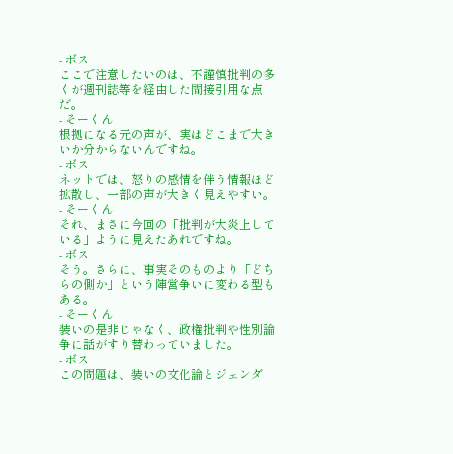- ボス
ここで注意したいのは、不謹慎批判の多くが週刊誌等を経由した間接引用な点だ。
- そーくん
根拠になる元の声が、実はどこまで大きいか分からないんですね。
- ボス
ネットでは、怒りの感情を伴う情報ほど拡散し、一部の声が大きく見えやすい。
- そーくん
それ、まさに今回の「批判が大炎上している」ように見えたあれですね。
- ボス
そう。さらに、事実そのものより「どちらの側か」という陣営争いに変わる型もある。
- そーくん
装いの是非じゃなく、政権批判や性別論争に話がすり替わっていました。
- ボス
この問題は、装いの文化論とジェンダ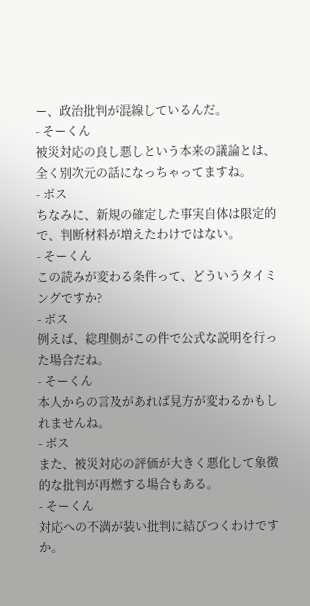ー、政治批判が混線しているんだ。
- そーくん
被災対応の良し悪しという本来の議論とは、全く別次元の話になっちゃってますね。
- ボス
ちなみに、新規の確定した事実自体は限定的で、判断材料が増えたわけではない。
- そーくん
この読みが変わる条件って、どういうタイミングですか?
- ボス
例えば、総理側がこの件で公式な説明を行った場合だね。
- そーくん
本人からの言及があれば見方が変わるかもしれませんね。
- ボス
また、被災対応の評価が大きく悪化して象徴的な批判が再燃する場合もある。
- そーくん
対応への不満が装い批判に結びつくわけですか。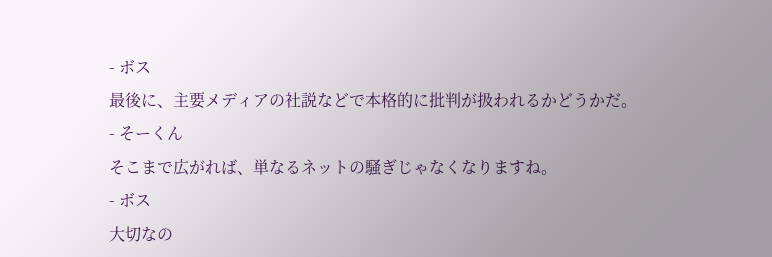- ボス
最後に、主要メディアの社説などで本格的に批判が扱われるかどうかだ。
- そーくん
そこまで広がれば、単なるネットの騒ぎじゃなくなりますね。
- ボス
大切なの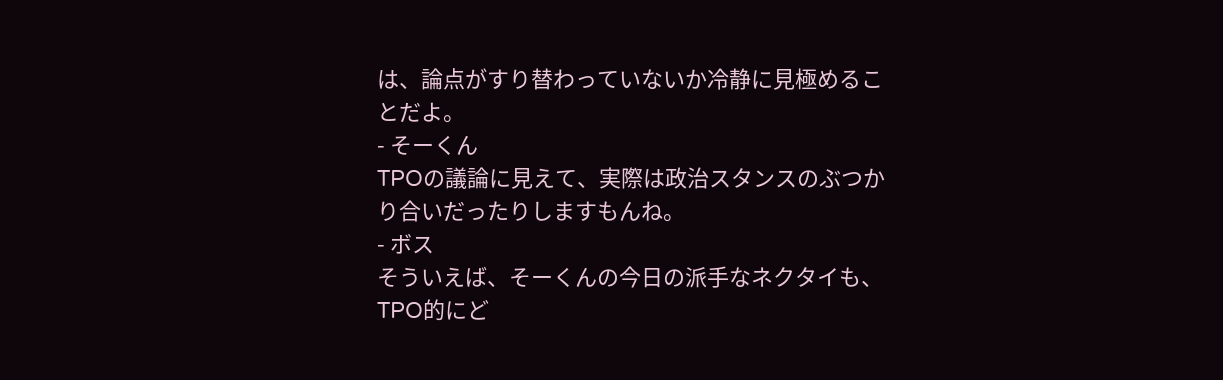は、論点がすり替わっていないか冷静に見極めることだよ。
- そーくん
TPOの議論に見えて、実際は政治スタンスのぶつかり合いだったりしますもんね。
- ボス
そういえば、そーくんの今日の派手なネクタイも、TPO的にど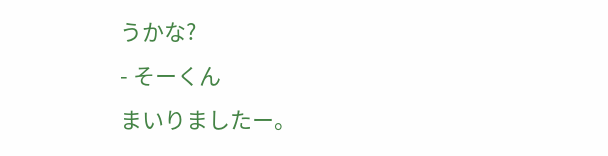うかな?
- そーくん
まいりましたー。